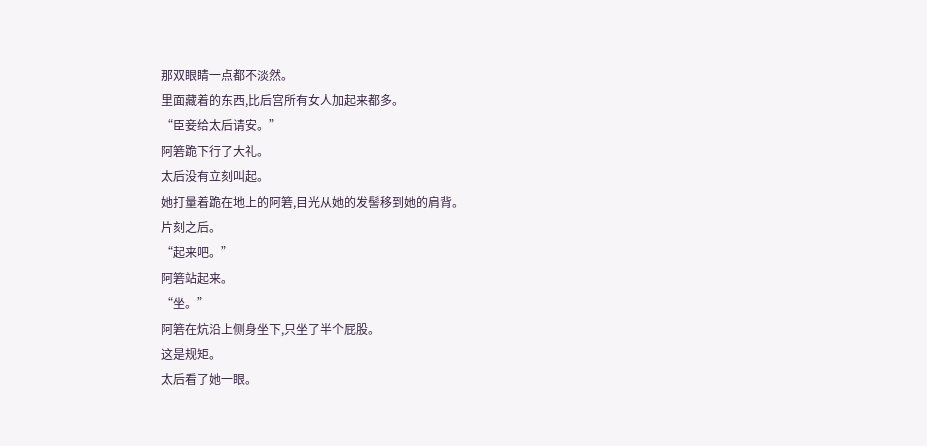那双眼睛一点都不淡然。
里面藏着的东西,比后宫所有女人加起来都多。
“臣妾给太后请安。”
阿箬跪下行了大礼。
太后没有立刻叫起。
她打量着跪在地上的阿箬,目光从她的发髻移到她的肩背。
片刻之后。
“起来吧。”
阿箬站起来。
“坐。”
阿箬在炕沿上侧身坐下,只坐了半个屁股。
这是规矩。
太后看了她一眼。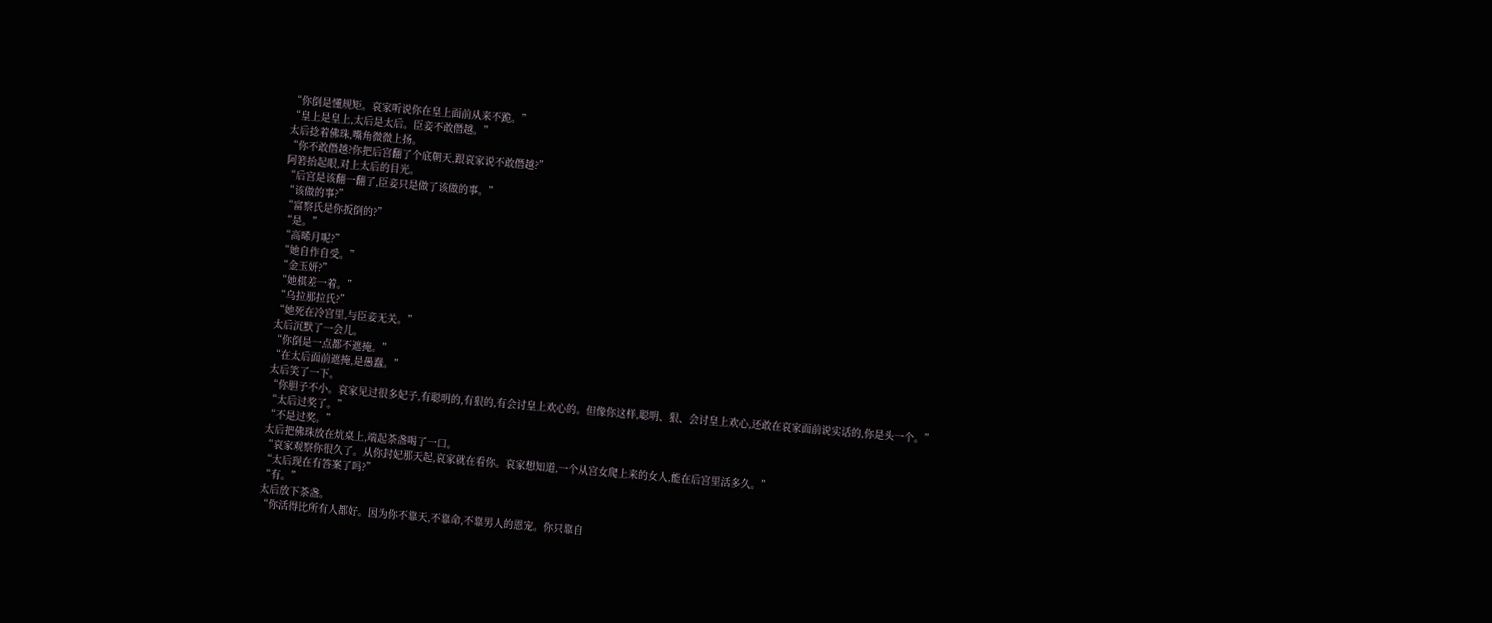“你倒是懂规矩。哀家听说你在皇上面前从来不跪。”
“皇上是皇上,太后是太后。臣妾不敢僭越。”
太后捻着佛珠,嘴角微微上扬。
“你不敢僭越?你把后宫翻了个底朝天,跟哀家说不敢僭越?”
阿箬抬起眼,对上太后的目光。
“后宫是该翻一翻了,臣妾只是做了该做的事。”
“该做的事?”
“富察氏是你扳倒的?”
“是。”
“高晞月呢?”
“她自作自受。”
“金玉妍?”
“她棋差一着。”
“乌拉那拉氏?”
“她死在冷宫里,与臣妾无关。”
太后沉默了一会儿。
“你倒是一点都不遮掩。”
“在太后面前遮掩,是愚蠢。”
太后笑了一下。
“你胆子不小。哀家见过很多妃子,有聪明的,有狠的,有会讨皇上欢心的。但像你这样,聪明、狠、会讨皇上欢心,还敢在哀家面前说实话的,你是头一个。”
“太后过奖了。”
“不是过奖。”
太后把佛珠放在炕桌上,端起茶盏喝了一口。
“哀家观察你很久了。从你封妃那天起,哀家就在看你。哀家想知道,一个从宫女爬上来的女人,能在后宫里活多久。”
“太后现在有答案了吗?”
“有。”
太后放下茶盏。
“你活得比所有人都好。因为你不靠天,不靠命,不靠男人的恩宠。你只靠自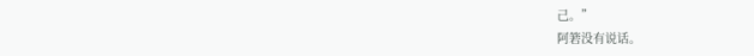己。”
阿箬没有说话。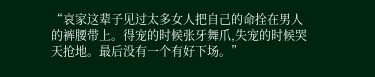“哀家这辈子见过太多女人把自己的命拴在男人的裤腰带上。得宠的时候张牙舞爪,失宠的时候哭天抢地。最后没有一个有好下场。”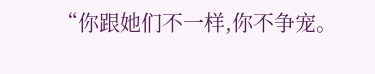“你跟她们不一样,你不争宠。